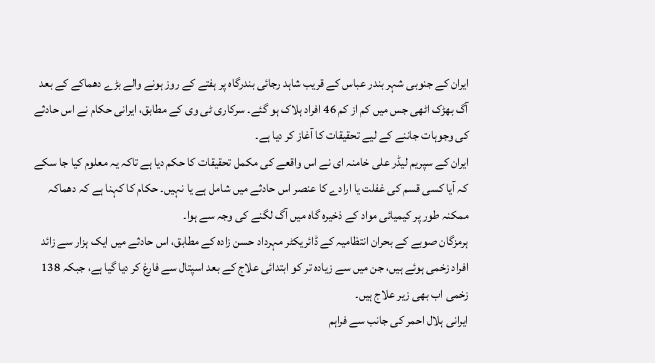ایران کے جنوبی شہر بندر عباس کے قریب شاہد رجائی بندرگاہ پر ہفتے کے روز ہونے والے بڑے دھماکے کے بعد آگ بھڑک اٹھی جس میں کم از کم 46 افراد ہلاک ہو گئے۔ سرکاری ٹی وی کے مطابق، ایرانی حکام نے اس حادثے کی وجوہات جاننے کے لیے تحقیقات کا آغاز کر دیا ہے۔
ایران کے سپریم لیڈر علی خامنہ ای نے اس واقعے کی مکمل تحقیقات کا حکم دیا ہے تاکہ یہ معلوم کیا جا سکے کہ آیا کسی قسم کی غفلت یا ارادے کا عنصر اس حادثے میں شامل ہے یا نہیں۔ حکام کا کہنا ہے کہ دھماکہ ممکنہ طور پر کیمیائی مواد کے ذخیرہ گاہ میں آگ لگنے کی وجہ سے ہوا۔
ہرمزگان صوبے کے بحران انتظامیہ کے ڈائریکٹر مہرداد حسن زادہ کے مطابق، اس حادثے میں ایک ہزار سے زائد افراد زخمی ہوئے ہیں، جن میں سے زیادہ تر کو ابتدائی علاج کے بعد اسپتال سے فارغ کر دیا گیا ہے، جبکہ 138 زخمی اب بھی زیر علاج ہیں۔
ایرانی ہلال احمر کی جانب سے فراہم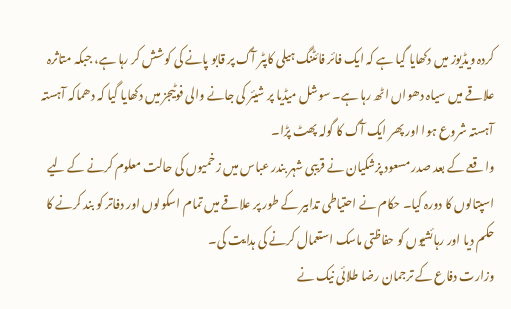کردہ ویڈیوز میں دکھایا گیا ہے کہ ایک فائر فائٹنگ ہیلی کاپٹر آگ پر قابو پانے کی کوشش کر رہا ہے، جبکہ متاثرہ علاقے میں سیاہ دھواں اٹھ رہا ہے۔ سوشل میڈیا پر شیئر کی جانے والی فوٹیجز میں دکھایا گیا کہ دھماکہ آہستہ آہستہ شروع ہوا اور پھر ایک آگ کا گولہ پھٹ پڑا۔
واقعے کے بعد صدر مسعود پزشکیان نے قریبی شہر بندر عباس میں زخمیوں کی حالت معلوم کرنے کے لیے اسپتالوں کا دورہ کیا۔ حکام نے احتیاطی تدابیر کے طور پر علاقے میں تمام اسکولوں اور دفاتر کو بند کرنے کا حکم دیا اور رہائشیوں کو حفاظتی ماسک استعمال کرنے کی ہدایت کی۔
وزارت دفاع کے ترجمان رضا طلائی نیک نے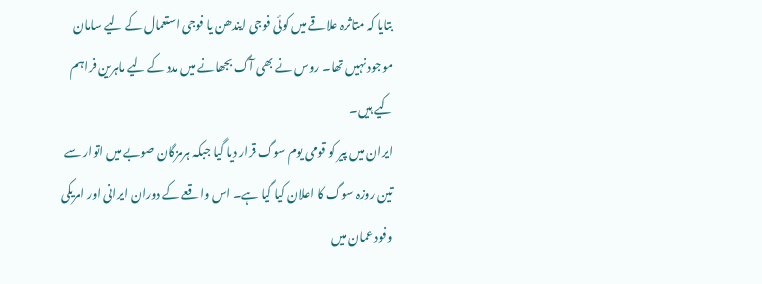بتایا کہ متاثرہ علاقے میں کوئی فوجی ایندھن یا فوجی استعمال کے لیے سامان موجود نہیں تھا۔ روس نے بھی آگ بجھانے میں مدد کے لیے ماہرین فراہم کیے ہیں۔
ایران میں پیر کو قومی یوم سوگ قرار دیا گیا جبکہ ہرمزگان صوبے میں اتوار سے تین روزہ سوگ کا اعلان کیا گیا ہے۔ اس واقعے کے دوران ایرانی اور امریکی وفود عمان میں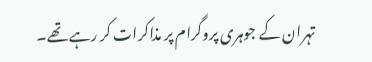تہران کے جوہری پروگرام پر مذاکرات کر رہے تھے۔